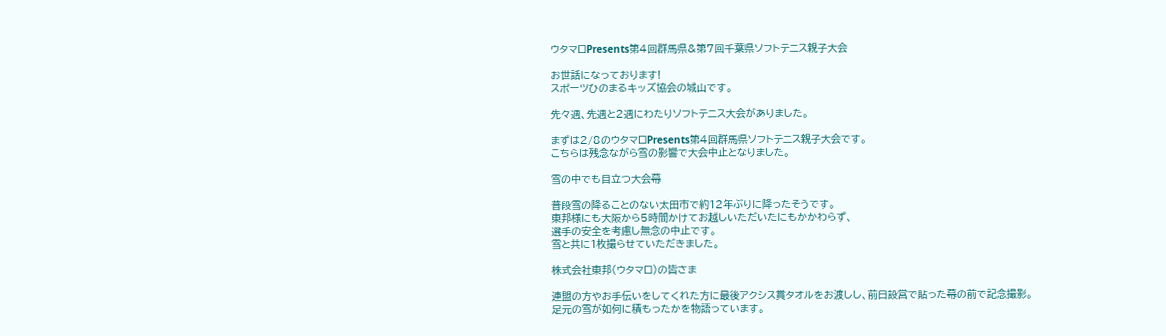ウタマロPresents第4回群馬県&第7回千葉県ソフトテニス親子大会

お世話になっております!
スポーツひのまるキッズ協会の城山です。

先々週、先週と2週にわたりソフトテニス大会がありました。

まずは2/8のウタマロPresents第4回群馬県ソフトテニス親子大会です。
こちらは残念ながら雪の影響で大会中止となりました。

雪の中でも目立つ大会幕

普段雪の降ることのない太田市で約12年ぶりに降ったそうです。
東邦様にも大阪から5時間かけてお越しいただいたにもかかわらず、
選手の安全を考慮し無念の中止です。
雪と共に1枚撮らせていただきました。

株式会社東邦(ウタマロ)の皆さま

連盟の方やお手伝いをしてくれた方に最後アクシス賞タオルをお渡しし、前日設営で貼った幕の前で記念撮影。
足元の雪が如何に積もったかを物語っています。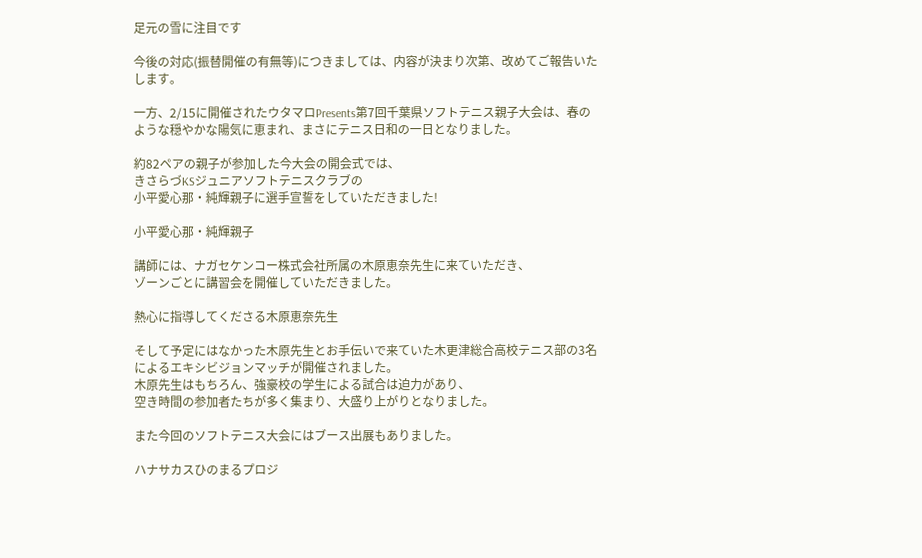足元の雪に注目です

今後の対応(振替開催の有無等)につきましては、内容が決まり次第、改めてご報告いたします。

一方、2/15に開催されたウタマロPresents第7回千葉県ソフトテニス親子大会は、春のような穏やかな陽気に恵まれ、まさにテニス日和の一日となりました。

約82ペアの親子が参加した今大会の開会式では、
きさらづKSジュニアソフトテニスクラブの
小平愛心那・純輝親子に選手宣誓をしていただきました!

小平愛心那・純輝親子

講師には、ナガセケンコー株式会社所属の木原恵奈先生に来ていただき、
ゾーンごとに講習会を開催していただきました。

熱心に指導してくださる木原恵奈先生

そして予定にはなかった木原先生とお手伝いで来ていた木更津総合高校テニス部の3名によるエキシビジョンマッチが開催されました。
木原先生はもちろん、強豪校の学生による試合は迫力があり、
空き時間の参加者たちが多く集まり、大盛り上がりとなりました。

また今回のソフトテニス大会にはブース出展もありました。

ハナサカスひのまるプロジ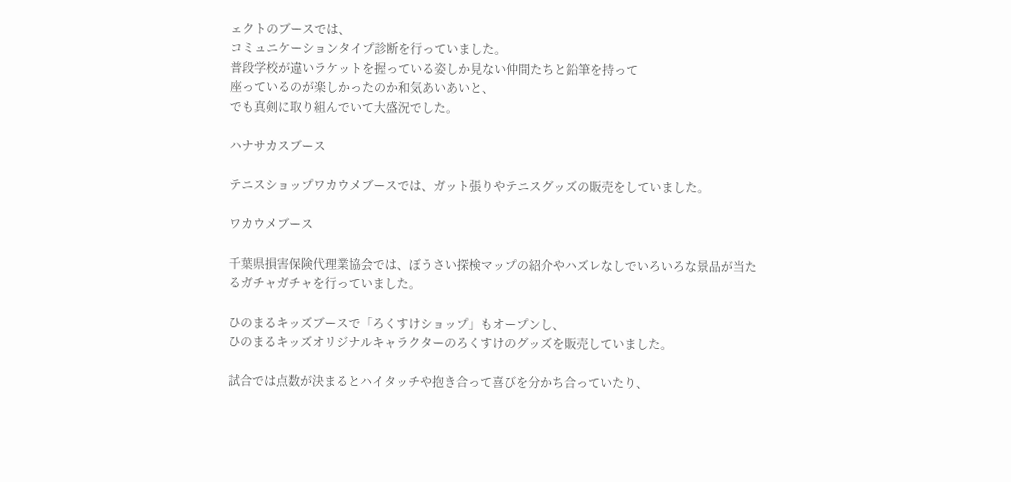ェクトのブースでは、
コミュニケーションタイプ診断を行っていました。
普段学校が違いラケットを握っている姿しか見ない仲間たちと鉛筆を持って
座っているのが楽しかったのか和気あいあいと、
でも真剣に取り組んでいて大盛況でした。

ハナサカスブース

テニスショップワカウメブースでは、ガット張りやテニスグッズの販売をしていました。

ワカウメブース

千葉県損害保険代理業協会では、ぼうさい探検マップの紹介やハズレなしでいろいろな景品が当たるガチャガチャを行っていました。

ひのまるキッズブースで「ろくすけショップ」もオープンし、
ひのまるキッズオリジナルキャラクターのろくすけのグッズを販売していました。

試合では点数が決まるとハイタッチや抱き合って喜びを分かち合っていたり、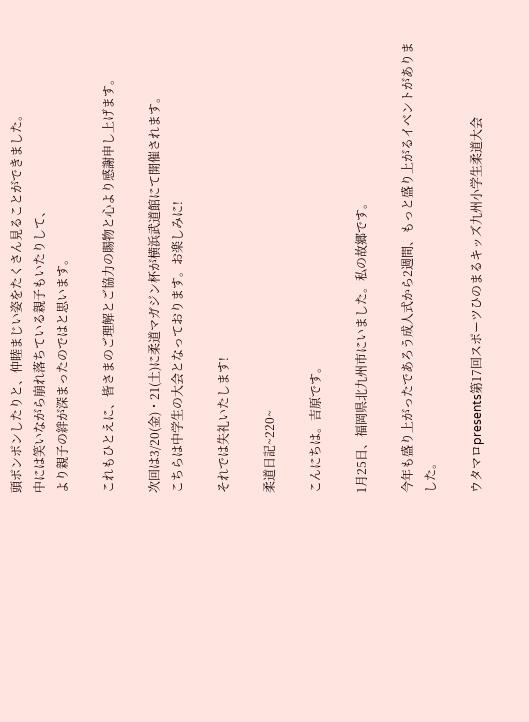頭ポンポンしたりと、仲睦まじい姿をたくさん見ることができました。
中には笑いながら崩れ落ちている親子もいたりして、
より親子の絆が深まったのではと思います。

これもひとえに、皆さまのご理解とご協力の賜物と心より感謝申し上げます。

次回は3/20(金)・21(土)に柔道マガジン杯が横浜武道館にて開催されます。
こちらは中学生の大会となっております。お楽しみに!

それでは失礼いたします!

柔道日記~220~

こんにちは。吉原です。

1月25日、福岡県北九州市にいました。私の故郷です。

今年も盛り上がったであろう成人式から2週間、もっと盛り上がるイベントがありました。

ウタマロpresents第17回スポーツひのまるキッズ九州小学生柔道大会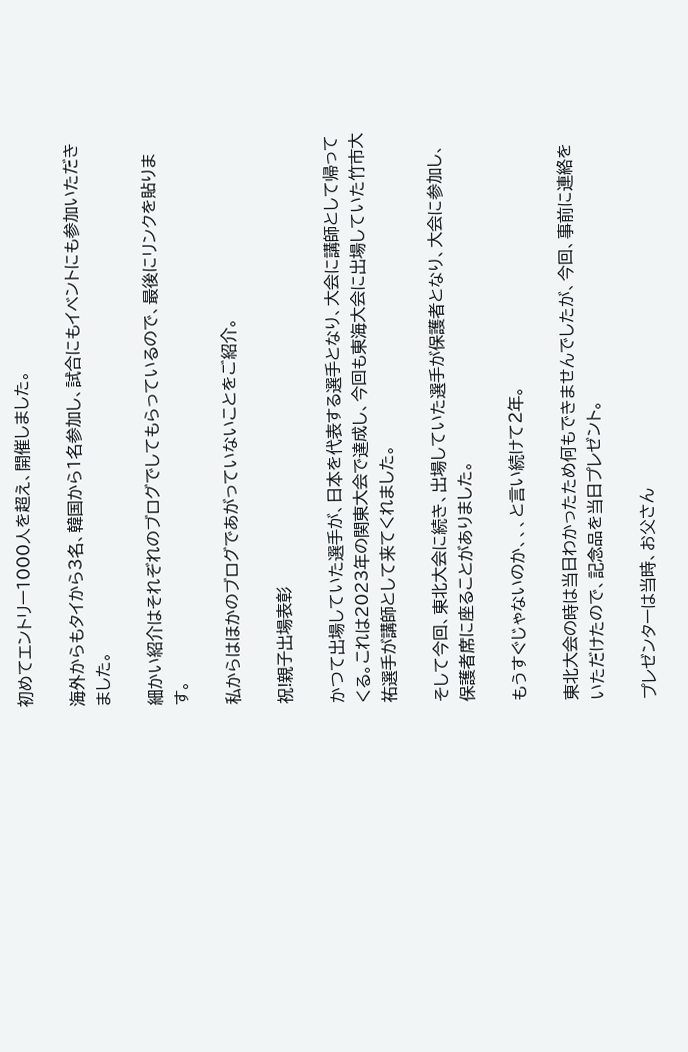初めてエントリー1000人を超え、開催しました。

海外からもタイから3名、韓国から1名参加し、試合にもイベントにも参加いただきました。

細かい紹介はそれぞれのブログでしてもらっているので、最後にリンクを貼ります。

私からはほかのブログであがっていないことをご紹介。

祝!親子出場表彰

かつて出場していた選手が、日本を代表する選手となり、大会に講師として帰ってくる。これは2023年の関東大会で達成し、今回も東海大会に出場していた竹市大祐選手が講師として来てくれました。

そして今回、東北大会に続き、出場していた選手が保護者となり、大会に参加し、保護者席に座ることがありました。

もうすぐじゃないのか、、、と言い続けて2年。

東北大会の時は当日わかったため何もできませんでしたが、今回、事前に連絡をいただけたので、記念品を当日プレゼント。

プレゼンターは当時、お父さん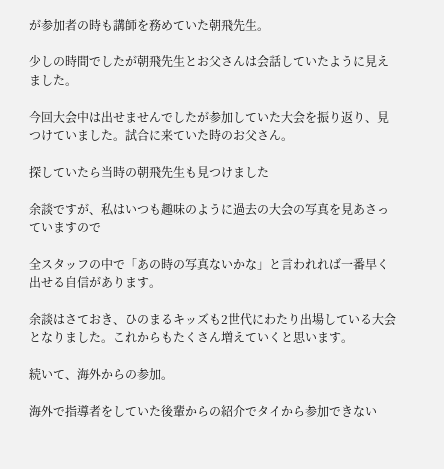が参加者の時も講師を務めていた朝飛先生。

少しの時間でしたが朝飛先生とお父さんは会話していたように見えました。

今回大会中は出せませんでしたが参加していた大会を振り返り、見つけていました。試合に来ていた時のお父さん。

探していたら当時の朝飛先生も見つけました

余談ですが、私はいつも趣味のように過去の大会の写真を見あさっていますので

全スタッフの中で「あの時の写真ないかな」と言われれば一番早く出せる自信があります。

余談はさておき、ひのまるキッズも2世代にわたり出場している大会となりました。これからもたくさん増えていくと思います。

続いて、海外からの参加。

海外で指導者をしていた後輩からの紹介でタイから参加できない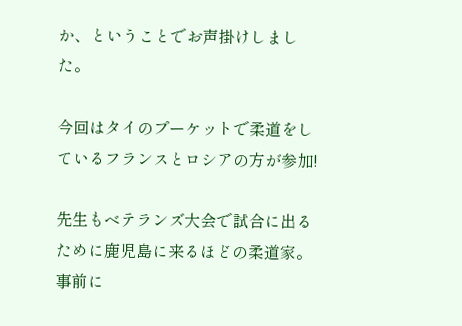か、ということでお声掛けしました。

今回はタイのプーケットで柔道をしているフランスとロシアの方が参加!

先生もベテランズ大会で試合に出るために鹿児島に来るほどの柔道家。事前に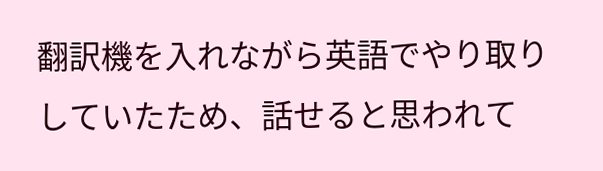翻訳機を入れながら英語でやり取りしていたため、話せると思われて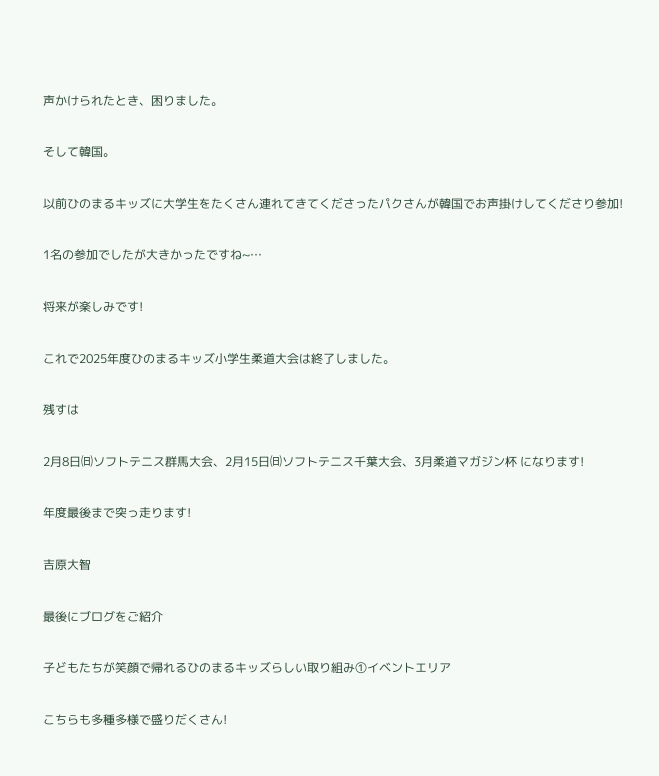声かけられたとき、困りました。

そして韓国。

以前ひのまるキッズに大学生をたくさん連れてきてくださったパクさんが韓国でお声掛けしてくださり参加!

1名の参加でしたが大きかったですね~…

将来が楽しみです!

これで2025年度ひのまるキッズ小学生柔道大会は終了しました。

残すは

2月8日㈰ソフトテニス群馬大会、2月15日㈰ソフトテニス千葉大会、3月柔道マガジン杯 になります!

年度最後まで突っ走ります!

吉原大智

最後にブログをご紹介

子どもたちが笑顔で帰れるひのまるキッズらしい取り組み①イベントエリア

こちらも多種多様で盛りだくさん!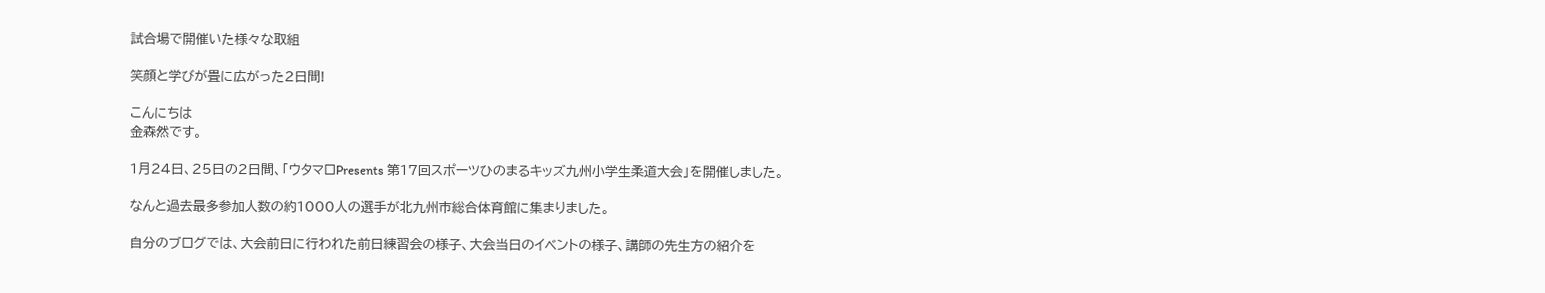試合場で開催いた様々な取組

笑顔と学びが畳に広がった2日間!

こんにちは
金森然です。

1月24日、25日の2日間、「ウタマロPresents 第17回スポーツひのまるキッズ九州小学生柔道大会」を開催しました。

なんと過去最多参加人数の約1000人の選手が北九州市総合体育館に集まりました。

自分のブログでは、大会前日に行われた前日練習会の様子、大会当日のイベントの様子、講師の先生方の紹介を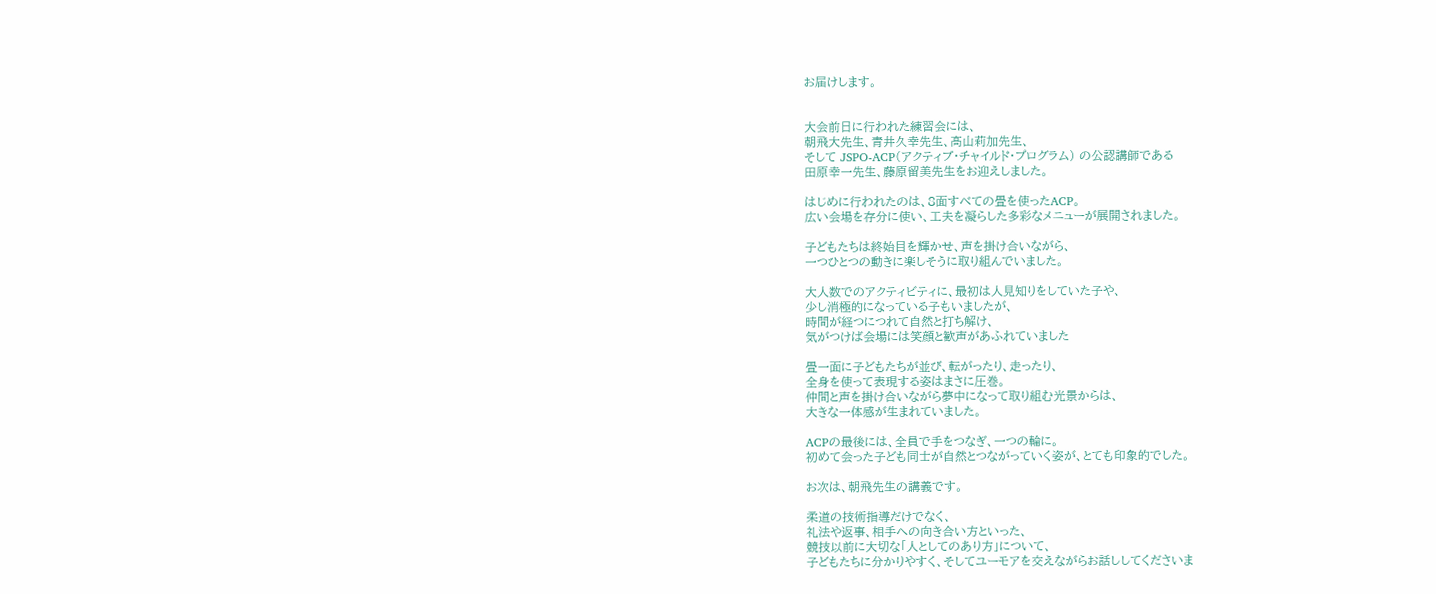お届けします。


大会前日に行われた練習会には、
朝飛大先生、青井久幸先生、髙山莉加先生、
そして JSPO-ACP(アクティブ・チャイルド・プログラム) の公認講師である
田原幸一先生、藤原留美先生をお迎えしました。

はじめに行われたのは、8面すべての畳を使ったACP。
広い会場を存分に使い、工夫を凝らした多彩なメニューが展開されました。

子どもたちは終始目を輝かせ、声を掛け合いながら、
一つひとつの動きに楽しそうに取り組んでいました。

大人数でのアクティビティに、最初は人見知りをしていた子や、
少し消極的になっている子もいましたが、
時間が経つにつれて自然と打ち解け、
気がつけば会場には笑顔と歓声があふれていました

畳一面に子どもたちが並び、転がったり、走ったり、
全身を使って表現する姿はまさに圧巻。
仲間と声を掛け合いながら夢中になって取り組む光景からは、
大きな一体感が生まれていました。

ACPの最後には、全員で手をつなぎ、一つの輪に。
初めて会った子ども同士が自然とつながっていく姿が、とても印象的でした。

お次は、朝飛先生の講義です。

柔道の技術指導だけでなく、
礼法や返事、相手への向き合い方といった、
競技以前に大切な「人としてのあり方」について、
子どもたちに分かりやすく、そしてユーモアを交えながらお話ししてくださいま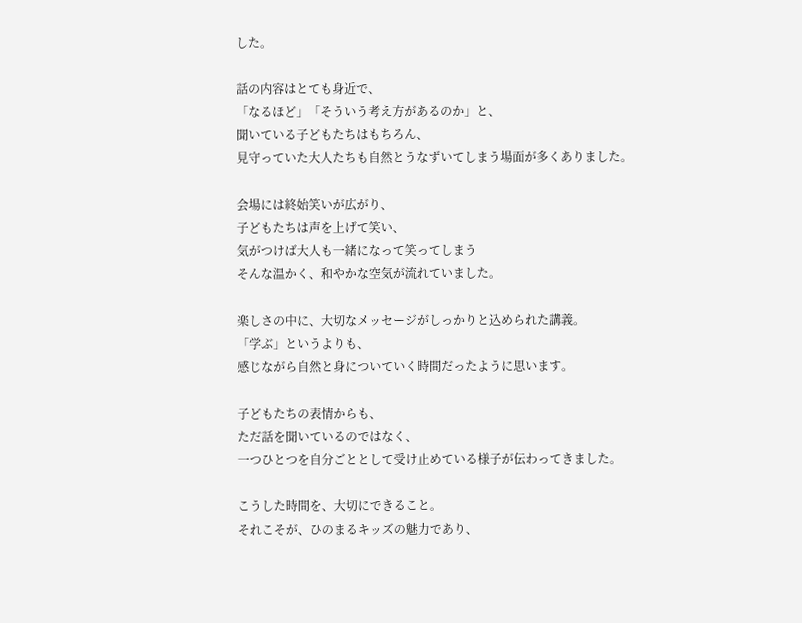した。

話の内容はとても身近で、
「なるほど」「そういう考え方があるのか」と、
聞いている子どもたちはもちろん、
見守っていた大人たちも自然とうなずいてしまう場面が多くありました。

会場には終始笑いが広がり、
子どもたちは声を上げて笑い、
気がつけば大人も一緒になって笑ってしまう
そんな温かく、和やかな空気が流れていました。

楽しさの中に、大切なメッセージがしっかりと込められた講義。
「学ぶ」というよりも、
感じながら自然と身についていく時間だったように思います。

子どもたちの表情からも、
ただ話を聞いているのではなく、
一つひとつを自分ごととして受け止めている様子が伝わってきました。

こうした時間を、大切にできること。
それこそが、ひのまるキッズの魅力であり、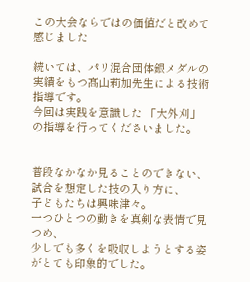この大会ならではの価値だと改めて感じました

続いては、パリ混合団体銀メダルの実績をもつ髙山莉加先生による技術指導です。
今回は実践を意識した 「大外刈」 の指導を行ってくださいました。


普段なかなか見ることのできない、試合を想定した技の入り方に、
子どもたちは興味津々。
一つひとつの動きを真剣な表情で見つめ、
少しでも多くを吸収しようとする姿がとても印象的でした。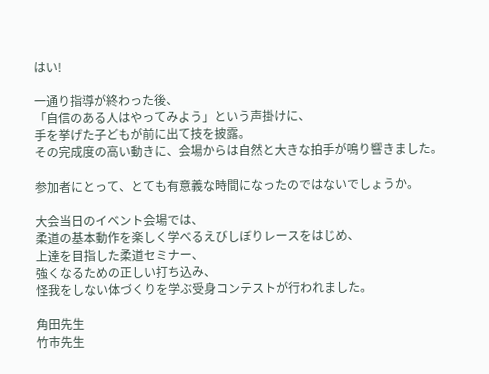はい!

一通り指導が終わった後、
「自信のある人はやってみよう」という声掛けに、
手を挙げた子どもが前に出て技を披露。
その完成度の高い動きに、会場からは自然と大きな拍手が鳴り響きました。

参加者にとって、とても有意義な時間になったのではないでしょうか。

大会当日のイベント会場では、
柔道の基本動作を楽しく学べるえびしぼりレースをはじめ、
上達を目指した柔道セミナー、
強くなるための正しい打ち込み、
怪我をしない体づくりを学ぶ受身コンテストが行われました。

角田先生
竹市先生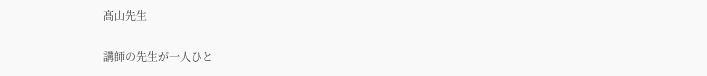髙山先生

講師の先生が一人ひと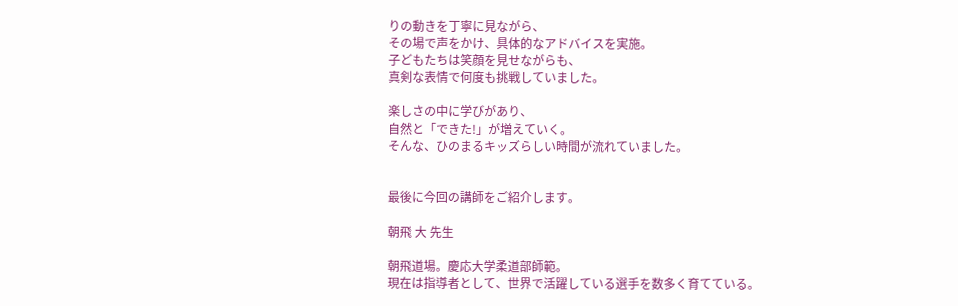りの動きを丁寧に見ながら、
その場で声をかけ、具体的なアドバイスを実施。
子どもたちは笑顔を見せながらも、
真剣な表情で何度も挑戦していました。

楽しさの中に学びがあり、
自然と「できた!」が増えていく。
そんな、ひのまるキッズらしい時間が流れていました。


最後に今回の講師をご紹介します。

朝飛 大 先生

朝飛道場。慶応大学柔道部師範。
現在は指導者として、世界で活躍している選手を数多く育てている。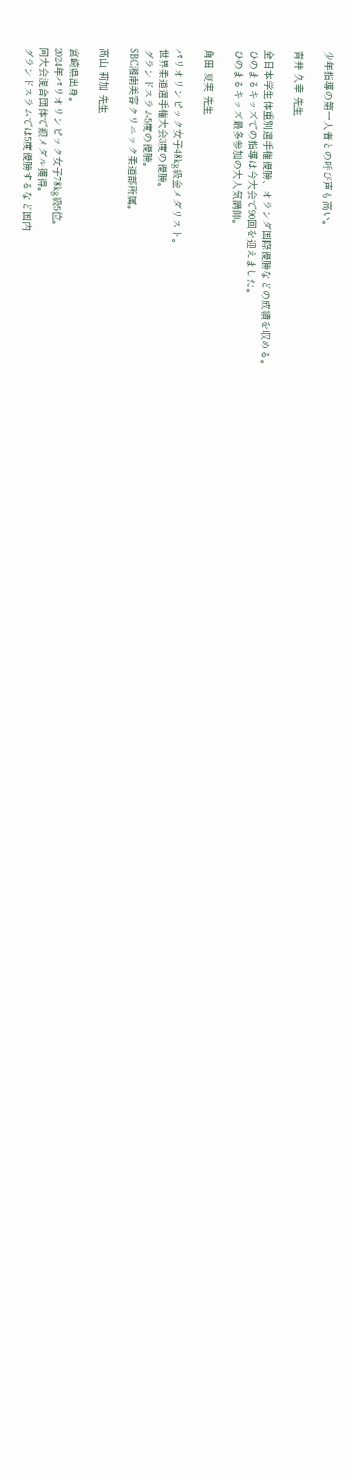少年指導の第一人者との呼び声も高い。

青井 久幸 先生

全日本学生体重別選手権優勝、オランダ国際優勝などの成績を収める。
ひのまるキッズでの指導は今大会で90回を迎えました。
ひのまるキッズ最多参加の大人気講師。

角田 夏実 先生

パリオリンピック女子48kg級金メダリスト。
世界柔道選手権大会3度の優勝。
グランドスラム5度の優勝。
SBC湘南美容クリニック柔道部所属。

髙山 莉加 先生

宮崎県出身。
2024年パリオリンピック女子78kg級5位。
同大会混合団体で銀メダル獲得。
グランドスラムでは5度優勝するなど国内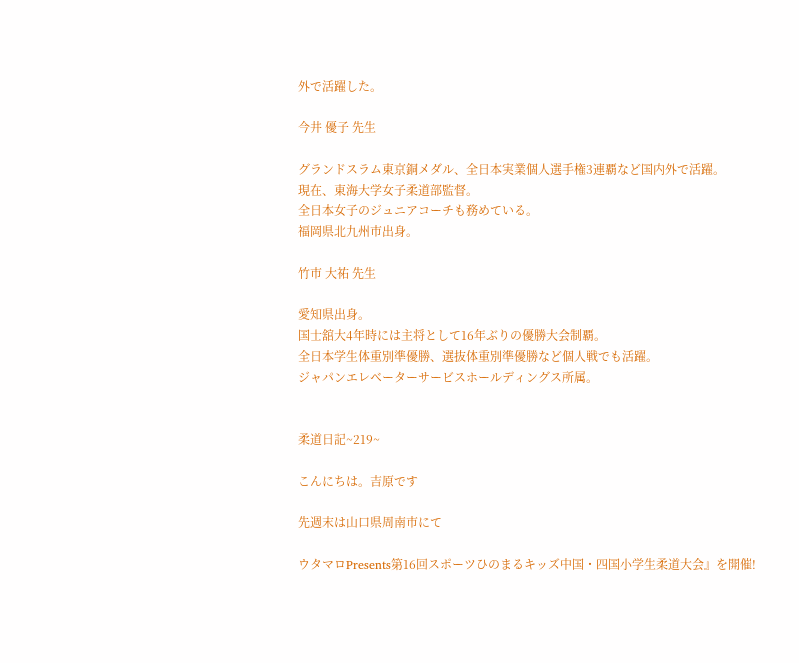外で活躍した。

今井 優子 先生

グランドスラム東京銅メダル、全日本実業個人選手権3連覇など国内外で活躍。
現在、東海大学女子柔道部監督。
全日本女子のジュニアコーチも務めている。
福岡県北九州市出身。

竹市 大祐 先生

愛知県出身。
国士舘大4年時には主将として16年ぶりの優勝大会制覇。
全日本学生体重別準優勝、選抜体重別準優勝など個人戦でも活躍。
ジャパンエレベーターサービスホールディングス所属。


柔道日記~219~

こんにちは。吉原です

先週末は山口県周南市にて

ウタマロPresents第16回スポーツひのまるキッズ中国・四国小学生柔道大会』を開催!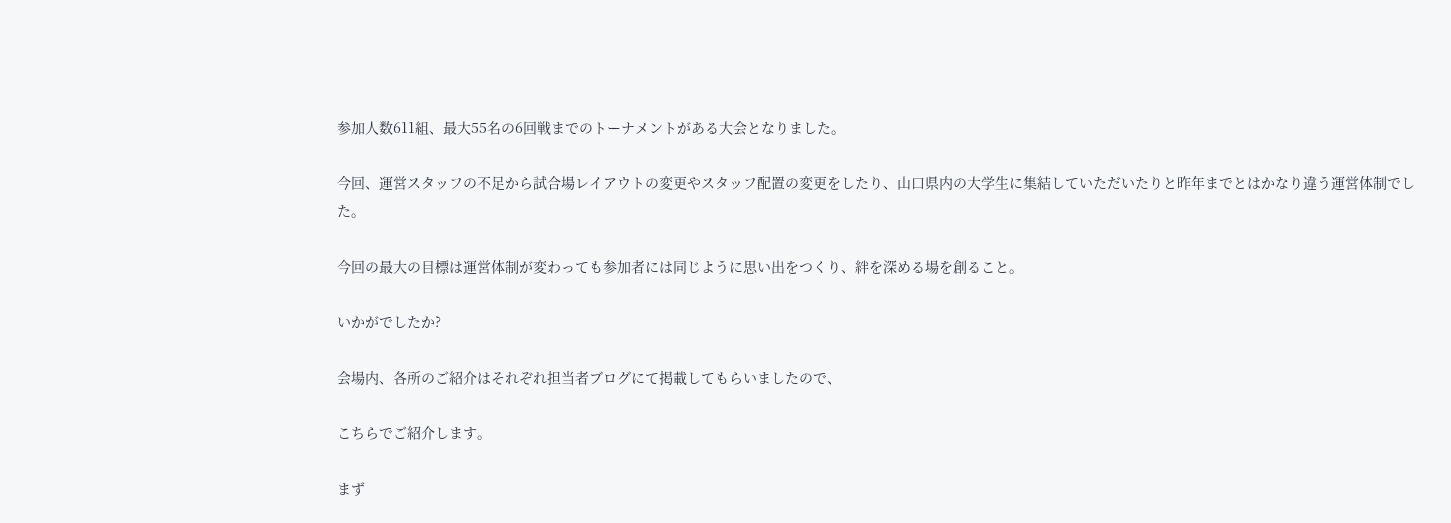参加人数611組、最大55名の6回戦までのトーナメントがある大会となりました。

今回、運営スタッフの不足から試合場レイアウトの変更やスタッフ配置の変更をしたり、山口県内の大学生に集結していただいたりと昨年までとはかなり違う運営体制でした。

今回の最大の目標は運営体制が変わっても参加者には同じように思い出をつくり、絆を深める場を創ること。

いかがでしたか?

会場内、各所のご紹介はそれぞれ担当者ブログにて掲載してもらいましたので、

こちらでご紹介します。

まず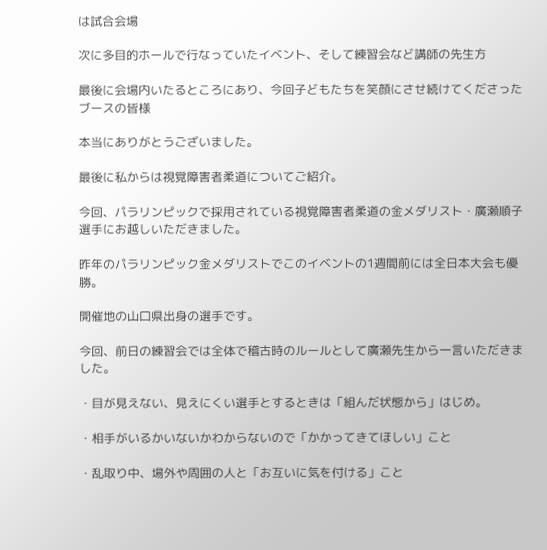は試合会場

次に多目的ホールで行なっていたイベント、そして練習会など講師の先生方

最後に会場内いたるところにあり、今回子どもたちを笑顔にさせ続けてくださったブースの皆様

本当にありがとうございました。

最後に私からは視覚障害者柔道についてご紹介。

今回、パラリンピックで採用されている視覚障害者柔道の金メダリスト・廣瀬順子選手にお越しいただきました。

昨年のパラリンピック金メダリストでこのイベントの1週間前には全日本大会も優勝。

開催地の山口県出身の選手です。

今回、前日の練習会では全体で稽古時のルールとして廣瀬先生から一言いただきました。

・目が見えない、見えにくい選手とするときは「組んだ状態から」はじめ。

・相手がいるかいないかわからないので「かかってきてほしい」こと

・乱取り中、場外や周囲の人と「お互いに気を付ける」こと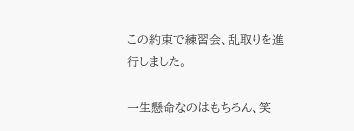この約束で練習会、乱取りを進行しました。

一生懸命なのはもちろん、笑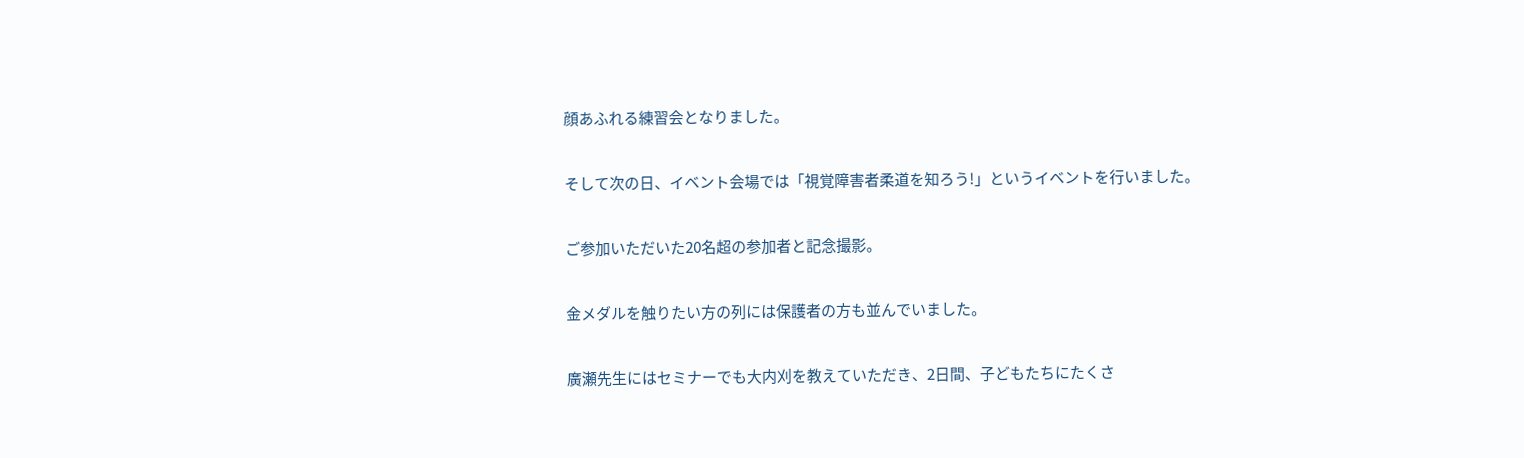顔あふれる練習会となりました。

そして次の日、イベント会場では「視覚障害者柔道を知ろう!」というイベントを行いました。

ご参加いただいた20名超の参加者と記念撮影。

金メダルを触りたい方の列には保護者の方も並んでいました。

廣瀬先生にはセミナーでも大内刈を教えていただき、2日間、子どもたちにたくさ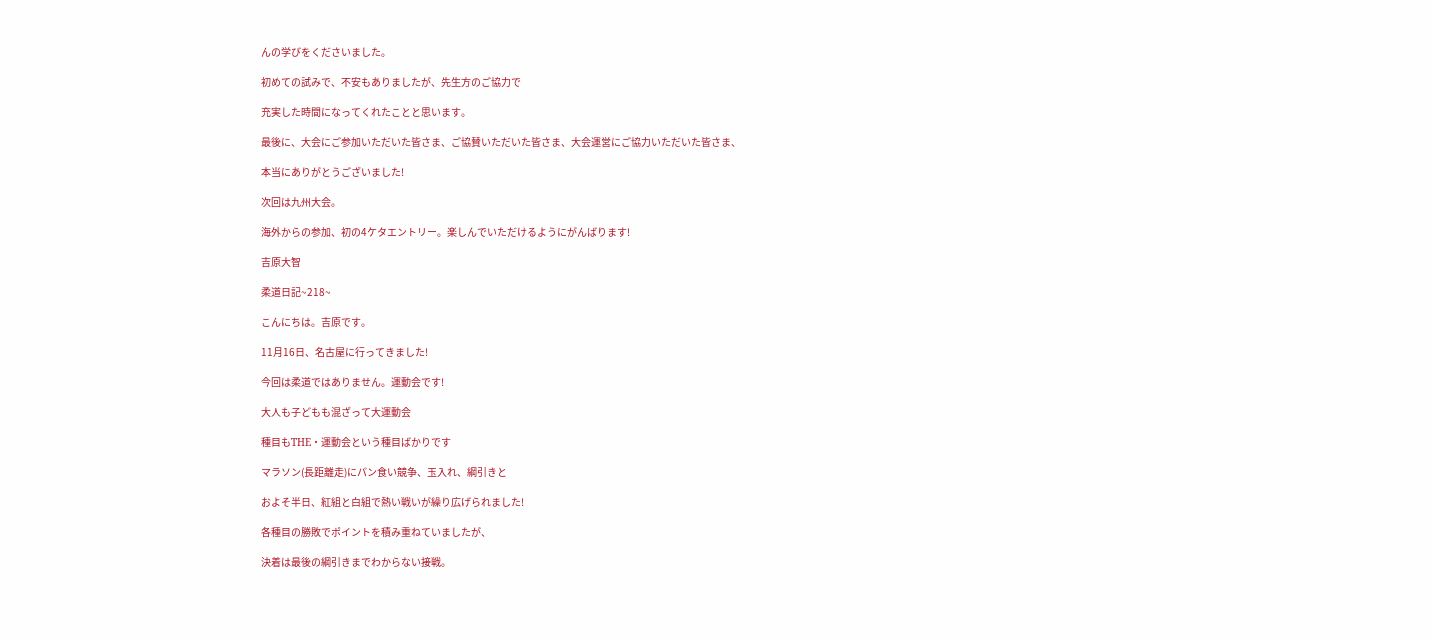んの学びをくださいました。

初めての試みで、不安もありましたが、先生方のご協力で

充実した時間になってくれたことと思います。

最後に、大会にご参加いただいた皆さま、ご協賛いただいた皆さま、大会運営にご協力いただいた皆さま、

本当にありがとうございました!

次回は九州大会。

海外からの参加、初の4ケタエントリー。楽しんでいただけるようにがんばります!

吉原大智

柔道日記~218~

こんにちは。吉原です。

11月16日、名古屋に行ってきました!

今回は柔道ではありません。運動会です!

大人も子どもも混ざって大運動会

種目もTHE・運動会という種目ばかりです

マラソン(長距離走)にパン食い競争、玉入れ、綱引きと

およそ半日、紅組と白組で熱い戦いが繰り広げられました!

各種目の勝敗でポイントを積み重ねていましたが、

決着は最後の綱引きまでわからない接戦。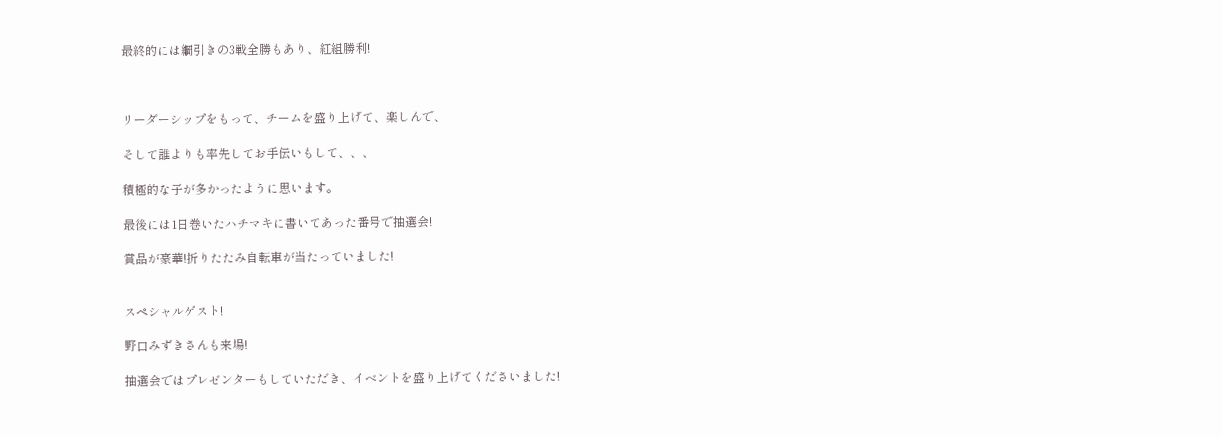最終的には綱引きの3戦全勝もあり、紅組勝利!



リーダーシップをもって、チームを盛り上げて、楽しんで、

そして誰よりも率先してお手伝いもして、、、

積極的な子が多かったように思います。

最後には1日巻いたハチマキに書いてあった番号で抽選会!

賞品が豪華!折りたたみ自転車が当たっていました!


スペシャルゲスト!

野口みずきさんも来場!

抽選会ではプレゼンターもしていただき、イベントを盛り上げてくださいました!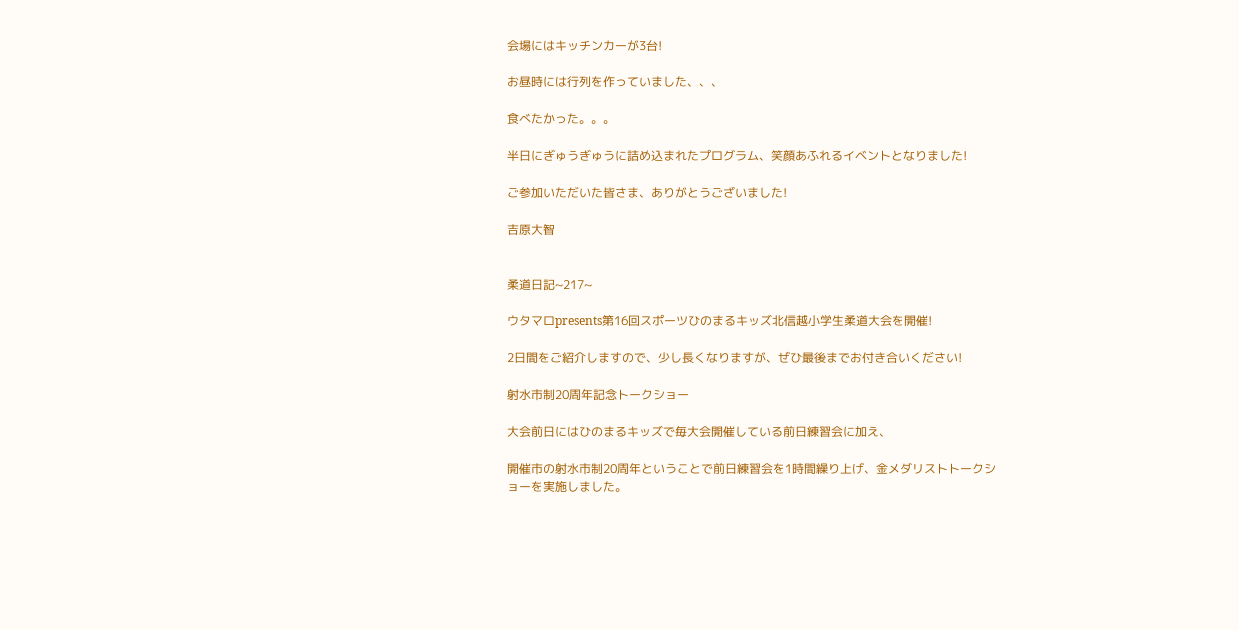会場にはキッチンカーが3台!

お昼時には行列を作っていました、、、

食べたかった。。。

半日にぎゅうぎゅうに詰め込まれたプログラム、笑顔あふれるイベントとなりました!

ご参加いただいた皆さま、ありがとうございました!

吉原大智


柔道日記~217~

ウタマロpresents第16回スポーツひのまるキッズ北信越小学生柔道大会を開催!

2日間をご紹介しますので、少し長くなりますが、ぜひ最後までお付き合いください!

射水市制20周年記念トークショー

大会前日にはひのまるキッズで毎大会開催している前日練習会に加え、

開催市の射水市制20周年ということで前日練習会を1時間繰り上げ、金メダリストトークショーを実施しました。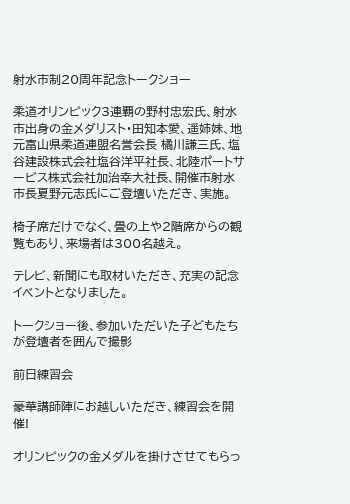射水市制20周年記念トークショー

柔道オリンピック3連覇の野村忠宏氏、射水市出身の金メダリスト・田知本愛、遥姉妹、地元富山県柔道連盟名誉会長 橘川謙三氏、塩谷建設株式会社塩谷洋平社長、北陸ポートサービス株式会社加治幸大社長、開催市射水市長夏野元志氏にご登壇いただき、実施。

椅子席だけでなく、畳の上や2階席からの観覧もあり、来場者は300名越え。

テレビ、新聞にも取材いただき、充実の記念イベントとなりました。

トークショー後、参加いただいた子どもたちが登壇者を囲んで撮影

前日練習会

豪華講師陣にお越しいただき、練習会を開催!

オリンピックの金メダルを掛けさせてもらっ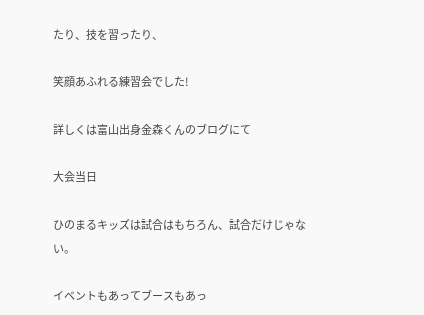たり、技を習ったり、

笑顔あふれる練習会でした!

詳しくは富山出身金森くんのブログにて

大会当日

ひのまるキッズは試合はもちろん、試合だけじゃない。

イベントもあってブースもあっ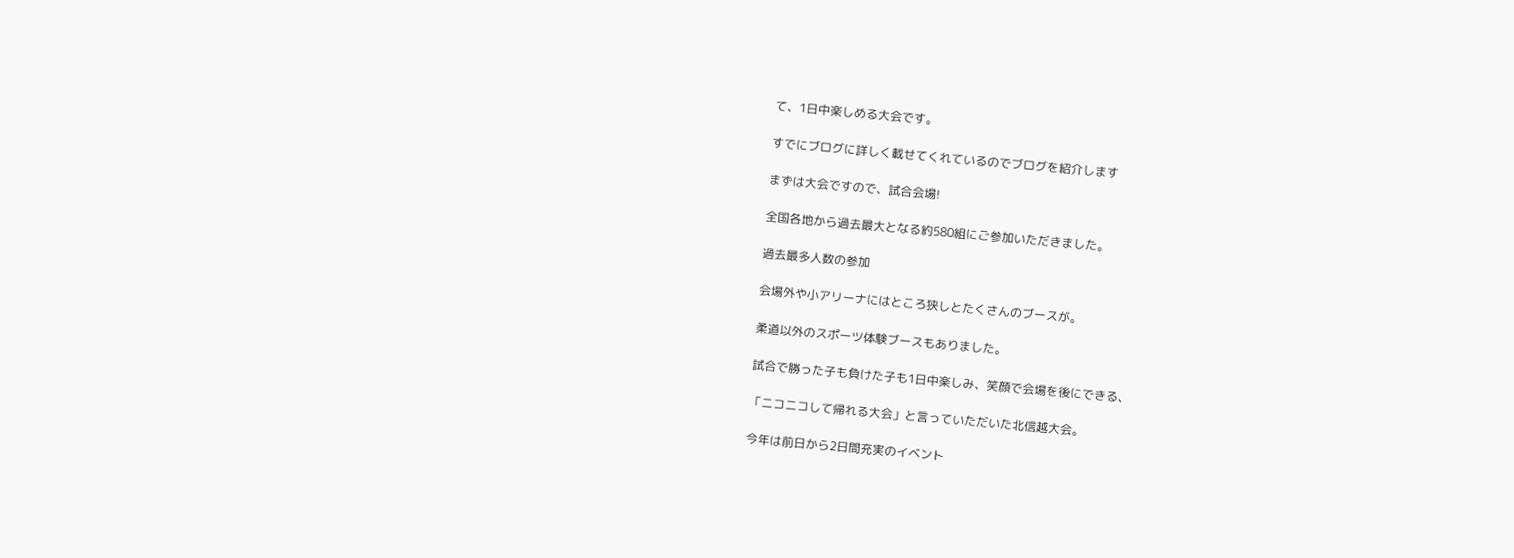て、1日中楽しめる大会です。

すでにブログに詳しく載せてくれているのでブログを紹介します

まずは大会ですので、試合会場!

全国各地から過去最大となる約580組にご参加いただきました。

過去最多人数の参加

会場外や小アリーナにはところ狭しとたくさんのブースが。

柔道以外のスポーツ体験ブースもありました。

試合で勝った子も負けた子も1日中楽しみ、笑顔で会場を後にできる、

「ニコニコして帰れる大会」と言っていただいた北信越大会。

今年は前日から2日間充実のイベント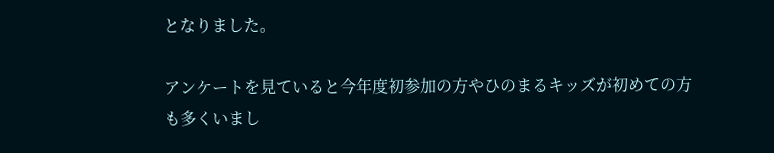となりました。

アンケートを見ていると今年度初参加の方やひのまるキッズが初めての方も多くいまし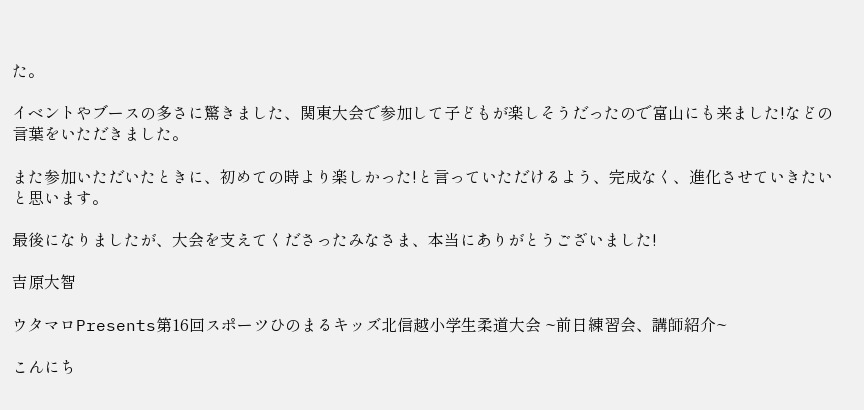た。

イベントやブースの多さに驚きました、関東大会で参加して子どもが楽しそうだったので富山にも来ました!などの言葉をいただきました。

また参加いただいたときに、初めての時より楽しかった!と言っていただけるよう、完成なく、進化させていきたいと思います。

最後になりましたが、大会を支えてくださったみなさま、本当にありがとうございました!

吉原大智

ウタマロPresents第16回スポーツひのまるキッズ北信越小学生柔道大会 ~前日練習会、講師紹介~

こんにち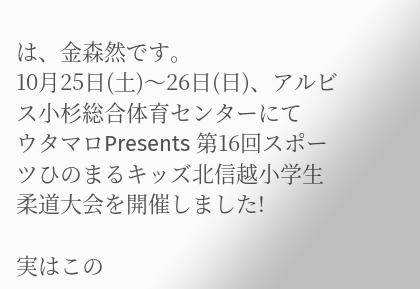は、金森然です。
10月25日(土)〜26日(日)、アルビス小杉総合体育センターにて
ウタマロPresents 第16回スポーツひのまるキッズ北信越小学生柔道大会を開催しました!

実はこの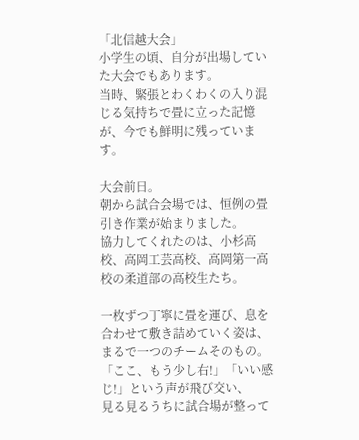「北信越大会」
小学生の頃、自分が出場していた大会でもあります。
当時、緊張とわくわくの入り混じる気持ちで畳に立った記憶が、今でも鮮明に残っています。

大会前日。
朝から試合会場では、恒例の畳引き作業が始まりました。
協力してくれたのは、小杉高校、高岡工芸高校、高岡第一高校の柔道部の高校生たち。

一枚ずつ丁寧に畳を運び、息を合わせて敷き詰めていく姿は、まるで一つのチームそのもの。
「ここ、もう少し右!」「いい感じ!」という声が飛び交い、
見る見るうちに試合場が整って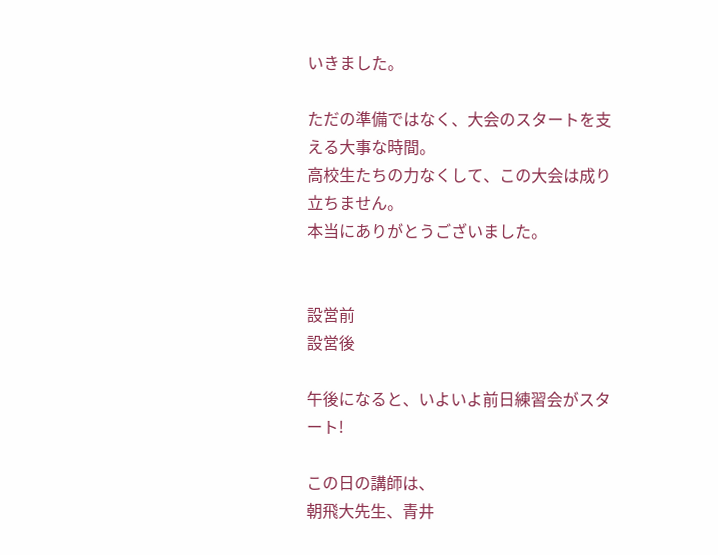いきました。

ただの準備ではなく、大会のスタートを支える大事な時間。
高校生たちの力なくして、この大会は成り立ちません。
本当にありがとうございました。


設営前
設営後

午後になると、いよいよ前日練習会がスタート!

この日の講師は、
朝飛大先生、青井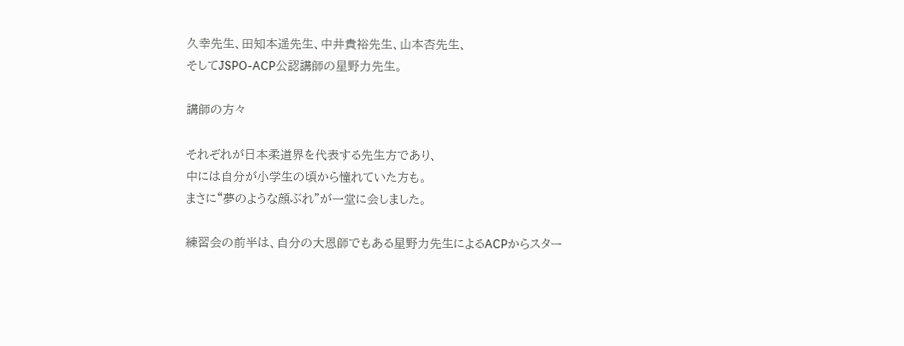久幸先生、田知本遥先生、中井貴裕先生、山本杏先生、
そしてJSPO-ACP公認講師の星野力先生。

講師の方々

それぞれが日本柔道界を代表する先生方であり、
中には自分が小学生の頃から憧れていた方も。
まさに“夢のような顔ぶれ”が一堂に会しました。

練習会の前半は、自分の大恩師でもある星野力先生によるACPからスター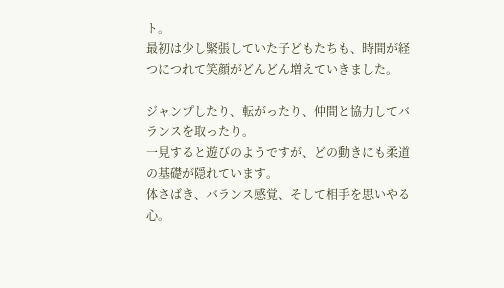ト。
最初は少し緊張していた子どもたちも、時間が経つにつれて笑顔がどんどん増えていきました。

ジャンプしたり、転がったり、仲間と協力してバランスを取ったり。
一見すると遊びのようですが、どの動きにも柔道の基礎が隠れています。
体さばき、バランス感覚、そして相手を思いやる心。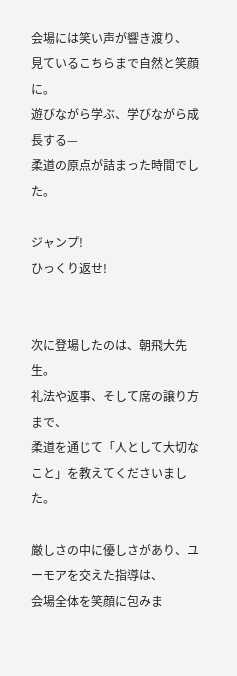会場には笑い声が響き渡り、
見ているこちらまで自然と笑顔に。
遊びながら学ぶ、学びながら成長する—
柔道の原点が詰まった時間でした。

ジャンプ!
ひっくり返せ!


次に登場したのは、朝飛大先生。
礼法や返事、そして席の譲り方まで、
柔道を通じて「人として大切なこと」を教えてくださいました。

厳しさの中に優しさがあり、ユーモアを交えた指導は、
会場全体を笑顔に包みま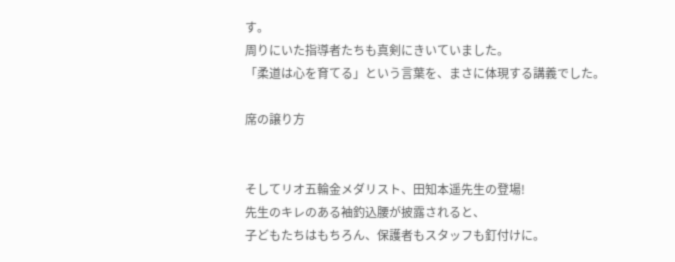す。
周りにいた指導者たちも真剣にきいていました。
「柔道は心を育てる」という言葉を、まさに体現する講義でした。

席の譲り方


そしてリオ五輪金メダリスト、田知本遥先生の登場!
先生のキレのある袖釣込腰が披露されると、
子どもたちはもちろん、保護者もスタッフも釘付けに。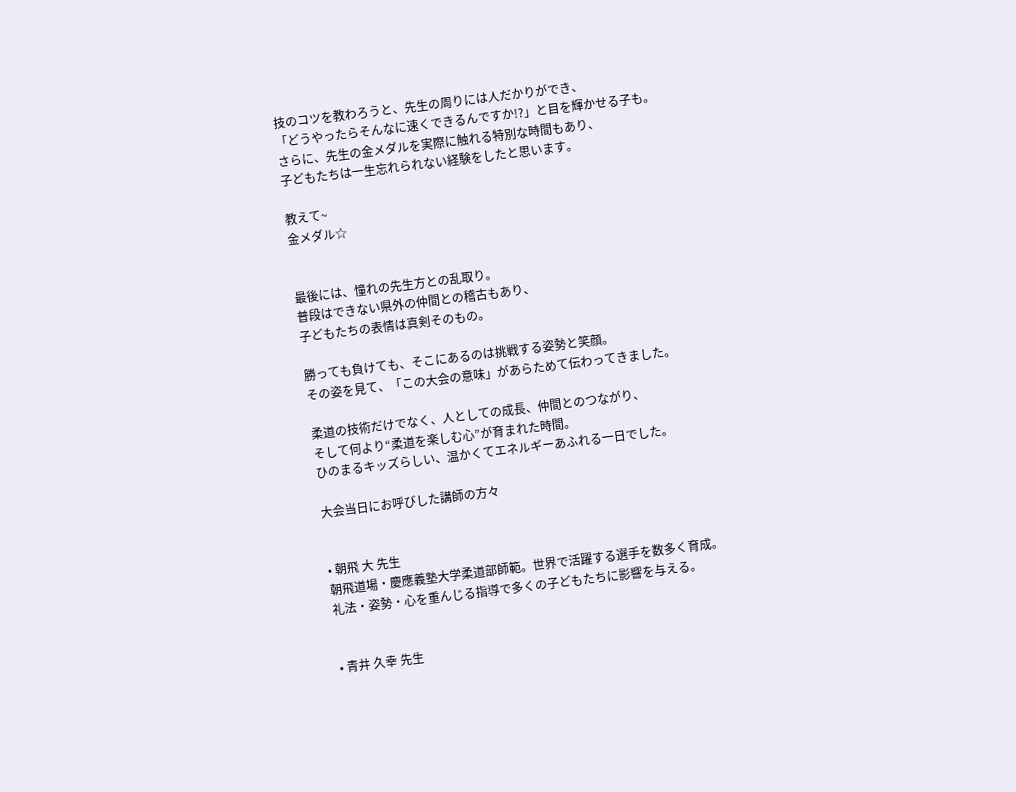技のコツを教わろうと、先生の周りには人だかりができ、
「どうやったらそんなに速くできるんですか!?」と目を輝かせる子も。
さらに、先生の金メダルを実際に触れる特別な時間もあり、
子どもたちは一生忘れられない経験をしたと思います。

教えて~
金メダル☆


最後には、憧れの先生方との乱取り。
普段はできない県外の仲間との稽古もあり、
子どもたちの表情は真剣そのもの。

勝っても負けても、そこにあるのは挑戦する姿勢と笑顔。
その姿を見て、「この大会の意味」があらためて伝わってきました。

柔道の技術だけでなく、人としての成長、仲間とのつながり、
そして何より“柔道を楽しむ心”が育まれた時間。
ひのまるキッズらしい、温かくてエネルギーあふれる一日でした。

大会当日にお呼びした講師の方々


• 朝飛 大 先生
朝飛道場・慶應義塾大学柔道部師範。世界で活躍する選手を数多く育成。
礼法・姿勢・心を重んじる指導で多くの子どもたちに影響を与える。


• 青井 久幸 先生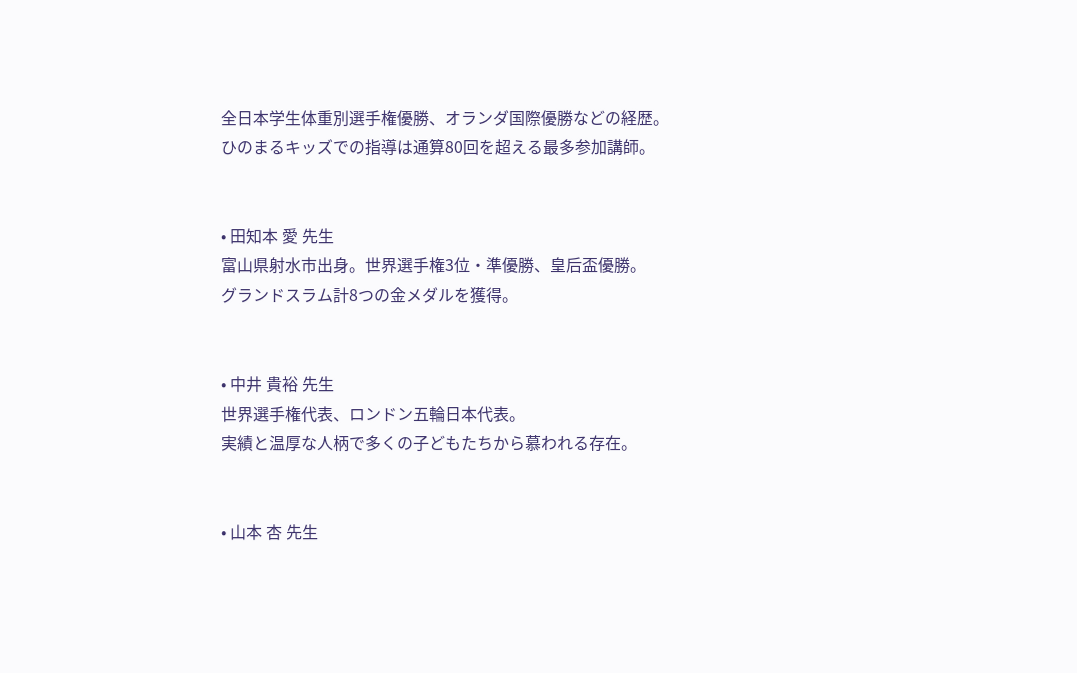全日本学生体重別選手権優勝、オランダ国際優勝などの経歴。
ひのまるキッズでの指導は通算80回を超える最多参加講師。


• 田知本 愛 先生
富山県射水市出身。世界選手権3位・準優勝、皇后盃優勝。
グランドスラム計8つの金メダルを獲得。


• 中井 貴裕 先生
世界選手権代表、ロンドン五輪日本代表。
実績と温厚な人柄で多くの子どもたちから慕われる存在。


• 山本 杏 先生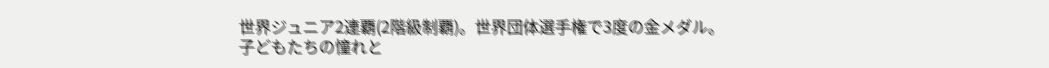世界ジュニア2連覇(2階級制覇)。世界団体選手権で3度の金メダル。
子どもたちの憧れと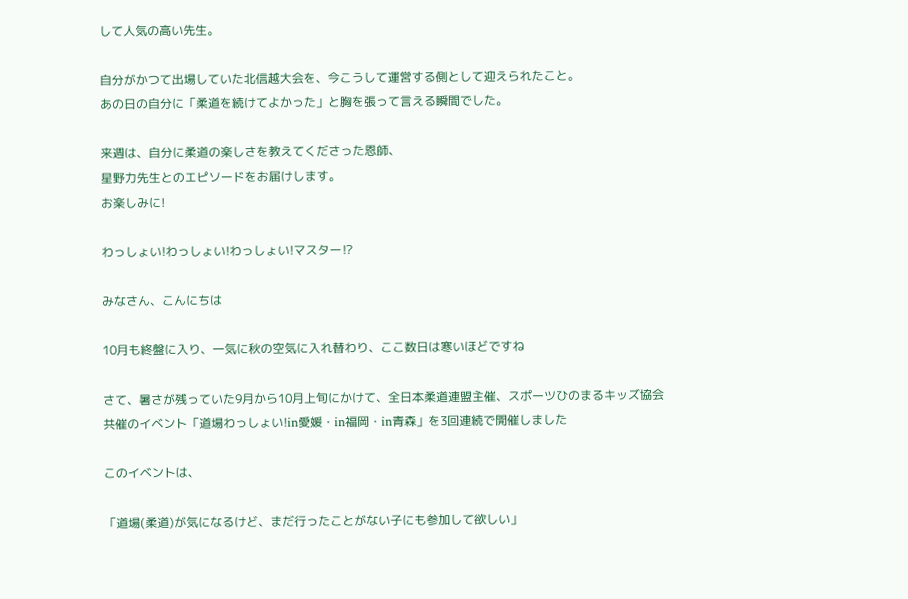して人気の高い先生。

自分がかつて出場していた北信越大会を、今こうして運営する側として迎えられたこと。
あの日の自分に「柔道を続けてよかった」と胸を張って言える瞬間でした。

来週は、自分に柔道の楽しさを教えてくださった恩師、
星野力先生とのエピソードをお届けします。
お楽しみに!

わっしょい!わっしょい!わっしょい!マスター⁉

みなさん、こんにちは

10月も終盤に入り、一気に秋の空気に入れ替わり、ここ数日は寒いほどですね

さて、暑さが残っていた9月から10月上旬にかけて、全日本柔道連盟主催、スポーツひのまるキッズ協会共催のイベント「道場わっしょい!in愛媛・in福岡・in青森」を3回連続で開催しました

このイベントは、

「道場(柔道)が気になるけど、まだ行ったことがない子にも参加して欲しい」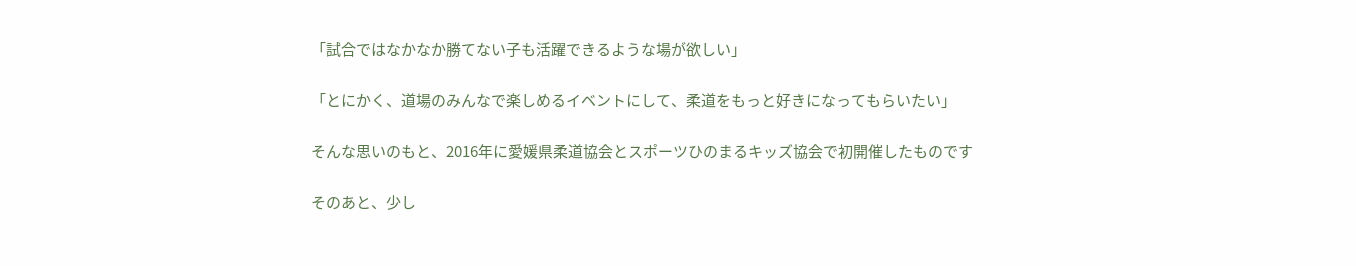「試合ではなかなか勝てない子も活躍できるような場が欲しい」

「とにかく、道場のみんなで楽しめるイベントにして、柔道をもっと好きになってもらいたい」

そんな思いのもと、2016年に愛媛県柔道協会とスポーツひのまるキッズ協会で初開催したものです

そのあと、少し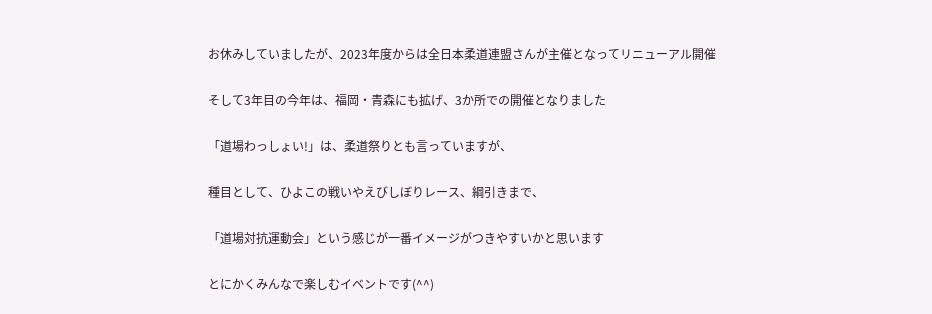お休みしていましたが、2023年度からは全日本柔道連盟さんが主催となってリニューアル開催

そして3年目の今年は、福岡・青森にも拡げ、3か所での開催となりました

「道場わっしょい!」は、柔道祭りとも言っていますが、

種目として、ひよこの戦いやえびしぼりレース、綱引きまで、

「道場対抗運動会」という感じが一番イメージがつきやすいかと思います

とにかくみんなで楽しむイベントです(^^)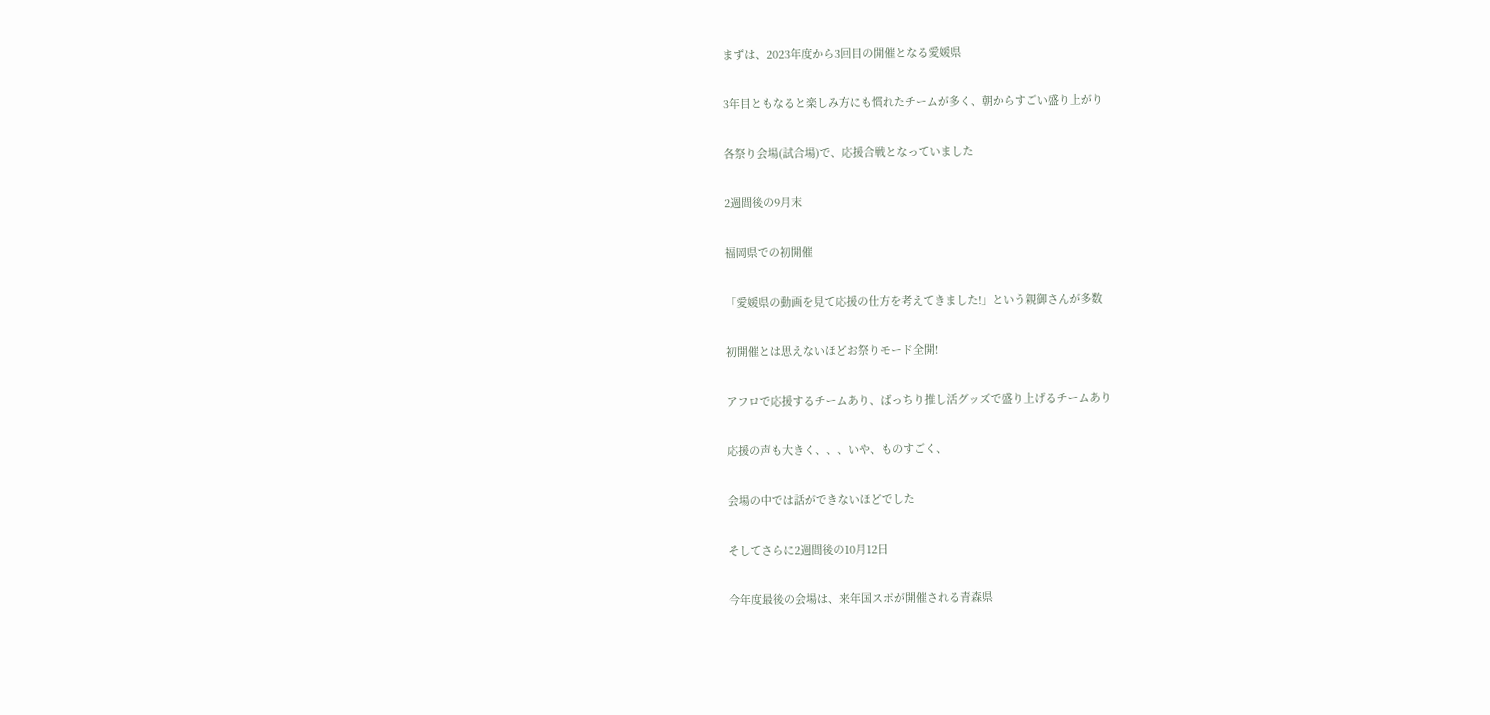まずは、2023年度から3回目の開催となる愛媛県

3年目ともなると楽しみ方にも慣れたチームが多く、朝からすごい盛り上がり

各祭り会場(試合場)で、応援合戦となっていました

2週間後の9月末

福岡県での初開催

「愛媛県の動画を見て応援の仕方を考えてきました!」という親御さんが多数

初開催とは思えないほどお祭りモード全開!

アフロで応援するチームあり、ばっちり推し活グッズで盛り上げるチームあり

応援の声も大きく、、、いや、ものすごく、

会場の中では話ができないほどでした

そしてさらに2週間後の10月12日

今年度最後の会場は、来年国スポが開催される青森県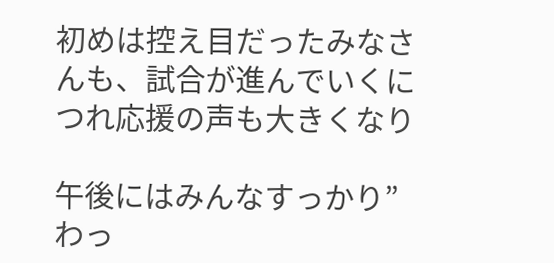初めは控え目だったみなさんも、試合が進んでいくにつれ応援の声も大きくなり

午後にはみんなすっかり”わっ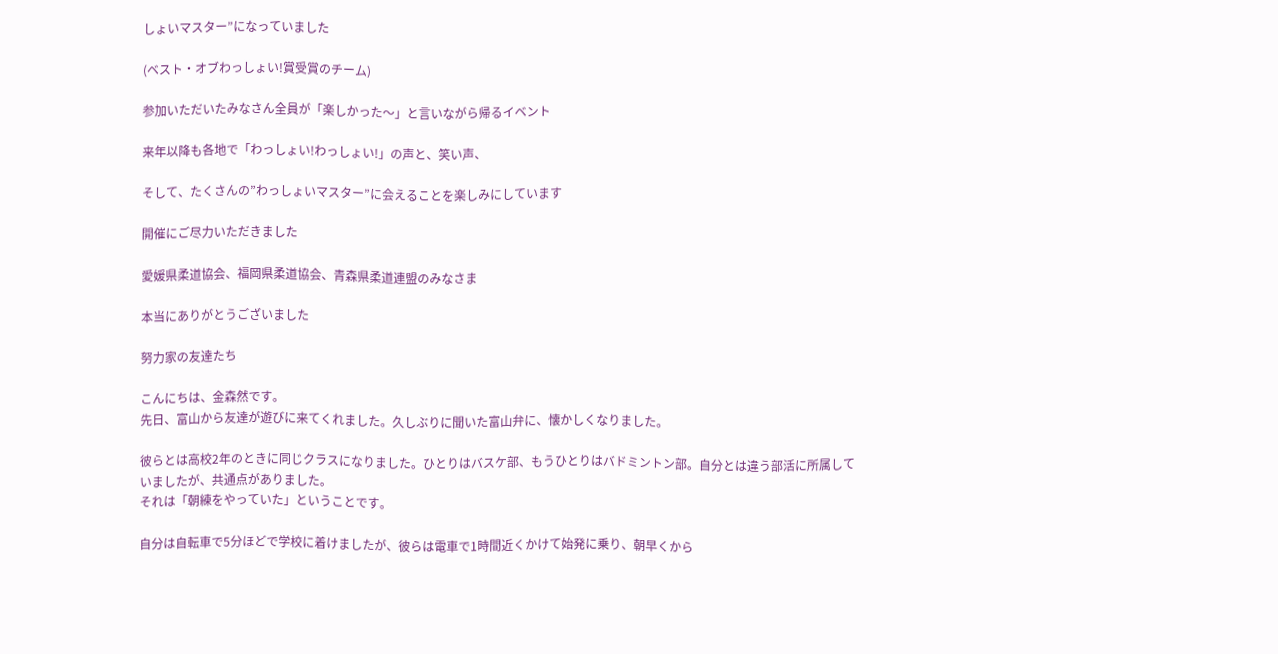しょいマスター”になっていました

(ベスト・オブわっしょい!賞受賞のチーム)

参加いただいたみなさん全員が「楽しかった〜」と言いながら帰るイベント

来年以降も各地で「わっしょい!わっしょい!」の声と、笑い声、

そして、たくさんの”わっしょいマスター”に会えることを楽しみにしています

開催にご尽力いただきました

愛媛県柔道協会、福岡県柔道協会、青森県柔道連盟のみなさま

本当にありがとうございました

努力家の友達たち

こんにちは、金森然です。
先日、富山から友達が遊びに来てくれました。久しぶりに聞いた富山弁に、懐かしくなりました。

彼らとは高校2年のときに同じクラスになりました。ひとりはバスケ部、もうひとりはバドミントン部。自分とは違う部活に所属していましたが、共通点がありました。
それは「朝練をやっていた」ということです。

自分は自転車で5分ほどで学校に着けましたが、彼らは電車で1時間近くかけて始発に乗り、朝早くから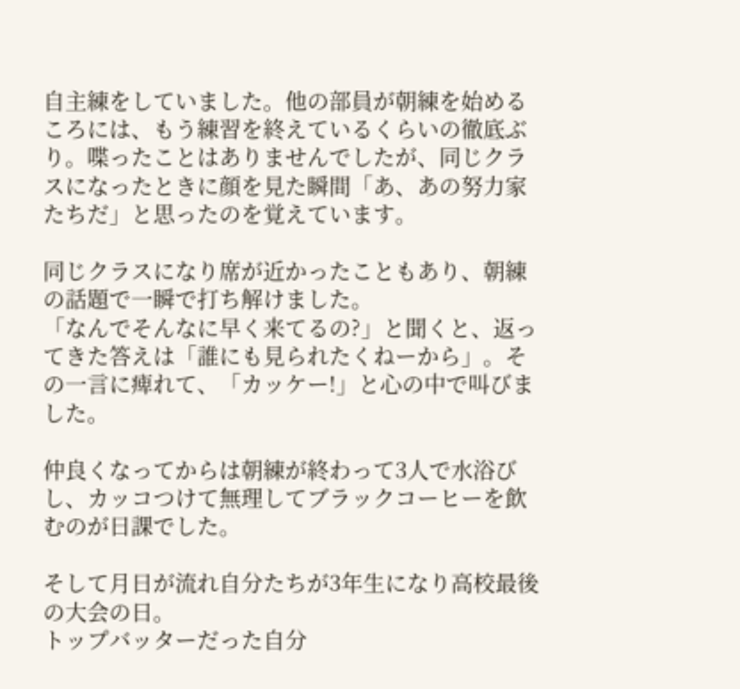自主練をしていました。他の部員が朝練を始めるころには、もう練習を終えているくらいの徹底ぶり。喋ったことはありませんでしたが、同じクラスになったときに顔を見た瞬間「あ、あの努力家たちだ」と思ったのを覚えています。

同じクラスになり席が近かったこともあり、朝練の話題で一瞬で打ち解けました。
「なんでそんなに早く来てるの?」と聞くと、返ってきた答えは「誰にも見られたくねーから」。その一言に痺れて、「カッケー!」と心の中で叫びました。

仲良くなってからは朝練が終わって3人で水浴びし、カッコつけて無理してブラックコーヒーを飲むのが日課でした。

そして月日が流れ自分たちが3年生になり高校最後の大会の日。
トップバッターだった自分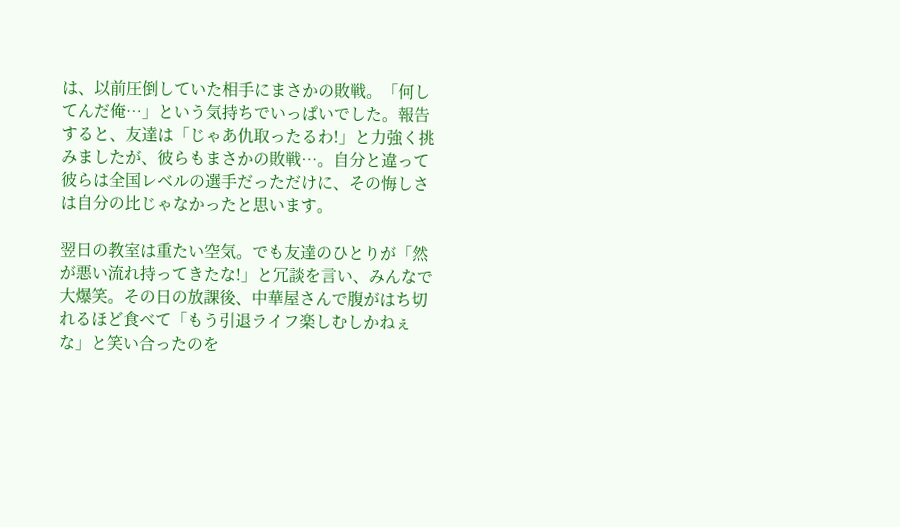は、以前圧倒していた相手にまさかの敗戦。「何してんだ俺…」という気持ちでいっぱいでした。報告すると、友達は「じゃあ仇取ったるわ!」と力強く挑みましたが、彼らもまさかの敗戦…。自分と違って彼らは全国レベルの選手だっただけに、その悔しさは自分の比じゃなかったと思います。

翌日の教室は重たい空気。でも友達のひとりが「然が悪い流れ持ってきたな!」と冗談を言い、みんなで大爆笑。その日の放課後、中華屋さんで腹がはち切れるほど食べて「もう引退ライフ楽しむしかねぇな」と笑い合ったのを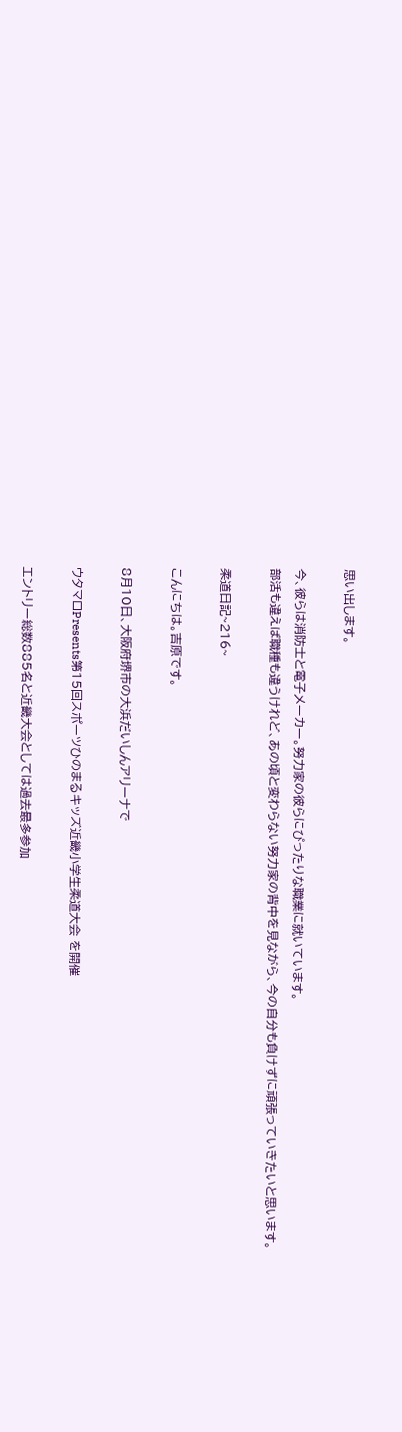思い出します。

今、彼らは消防士と電子メーカー。努力家の彼らにぴったりな職業に就いています。
部活も違えば職種も違うけれど、あの頃と変わらない努力家の背中を見ながら、今の自分も負けずに頑張っていきたいと思います。

柔道日記~216~

こんにちは。吉原です。

8月10日、大阪府堺市の大浜だいしんアリーナで

ウタマロPresents第15回スポーツひのまるキッズ近畿小学生柔道大会 を開催

エントリー総数885名と近畿大会としては過去最多参加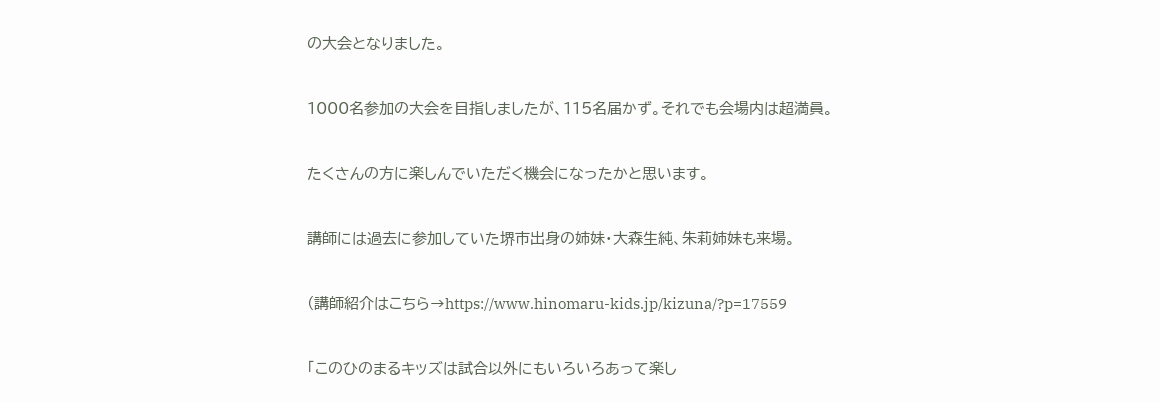の大会となりました。

1000名参加の大会を目指しましたが、115名届かず。それでも会場内は超満員。

たくさんの方に楽しんでいただく機会になったかと思います。

講師には過去に参加していた堺市出身の姉妹・大森生純、朱莉姉妹も来場。

(講師紹介はこちら→https://www.hinomaru-kids.jp/kizuna/?p=17559

「このひのまるキッズは試合以外にもいろいろあって楽し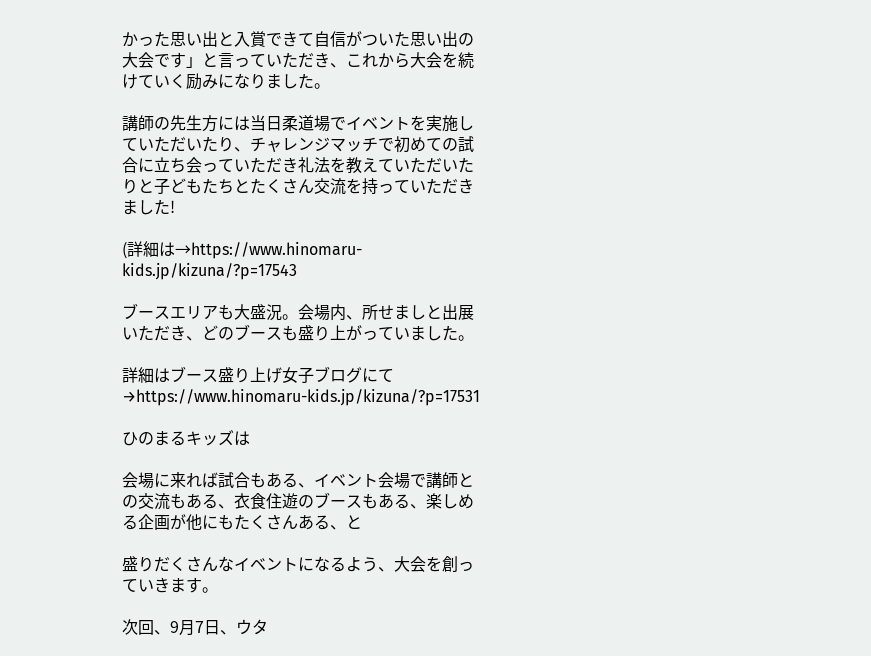かった思い出と入賞できて自信がついた思い出の大会です」と言っていただき、これから大会を続けていく励みになりました。

講師の先生方には当日柔道場でイベントを実施していただいたり、チャレンジマッチで初めての試合に立ち会っていただき礼法を教えていただいたりと子どもたちとたくさん交流を持っていただきました!

(詳細は→https://www.hinomaru-kids.jp/kizuna/?p=17543

ブースエリアも大盛況。会場内、所せましと出展いただき、どのブースも盛り上がっていました。

詳細はブース盛り上げ女子ブログにて→https://www.hinomaru-kids.jp/kizuna/?p=17531

ひのまるキッズは

会場に来れば試合もある、イベント会場で講師との交流もある、衣食住遊のブースもある、楽しめる企画が他にもたくさんある、と

盛りだくさんなイベントになるよう、大会を創っていきます。

次回、9月7日、ウタ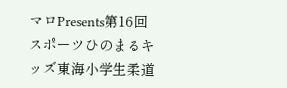マロPresents第16回スポーツひのまるキッズ東海小学生柔道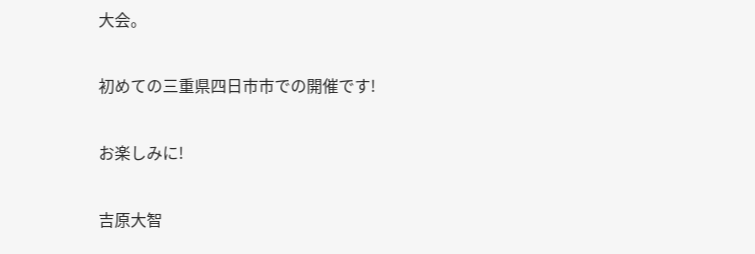大会。

初めての三重県四日市市での開催です!

お楽しみに!

吉原大智